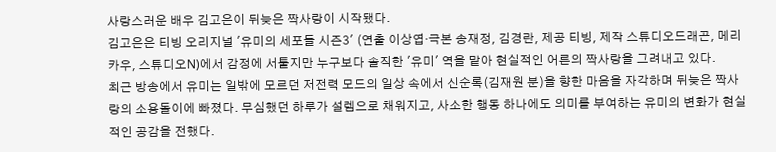사랑스러운 배우 김고은이 뒤늦은 짝사랑이 시작됐다.
김고은은 티빙 오리지널 '유미의 세포들 시즌3' (연출 이상엽·극본 송재정, 김경란, 제공 티빙, 제작 스튜디오드래곤, 메리카우, 스튜디오N)에서 감정에 서툴지만 누구보다 솔직한 '유미' 역을 맡아 현실적인 어른의 짝사랑을 그려내고 있다.
최근 방송에서 유미는 일밖에 모르던 저전력 모드의 일상 속에서 신순록(김재원 분)을 향한 마음을 자각하며 뒤늦은 짝사랑의 소용돌이에 빠졌다. 무심했던 하루가 설렘으로 채워지고, 사소한 행동 하나에도 의미를 부여하는 유미의 변화가 현실적인 공감을 전했다.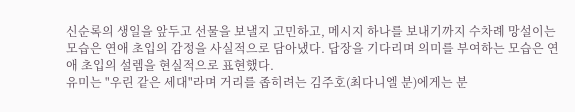신순록의 생일을 앞두고 선물을 보낼지 고민하고, 메시지 하나를 보내기까지 수차례 망설이는 모습은 연애 초입의 감정을 사실적으로 담아냈다. 답장을 기다리며 의미를 부여하는 모습은 연애 초입의 설렘을 현실적으로 표현했다.
유미는 "우린 같은 세대"라며 거리를 좁히려는 김주호(최다니엘 분)에게는 분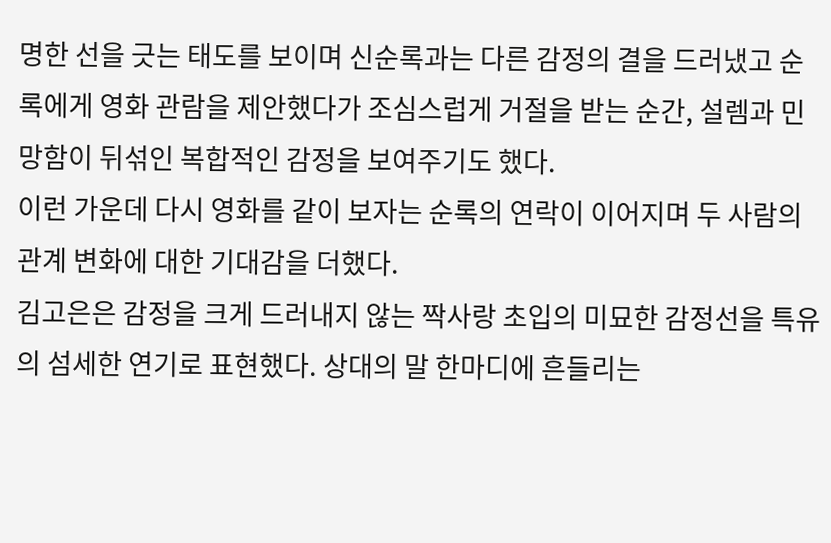명한 선을 긋는 태도를 보이며 신순록과는 다른 감정의 결을 드러냈고 순록에게 영화 관람을 제안했다가 조심스럽게 거절을 받는 순간, 설렘과 민망함이 뒤섞인 복합적인 감정을 보여주기도 했다.
이런 가운데 다시 영화를 같이 보자는 순록의 연락이 이어지며 두 사람의 관계 변화에 대한 기대감을 더했다.
김고은은 감정을 크게 드러내지 않는 짝사랑 초입의 미묘한 감정선을 특유의 섬세한 연기로 표현했다. 상대의 말 한마디에 흔들리는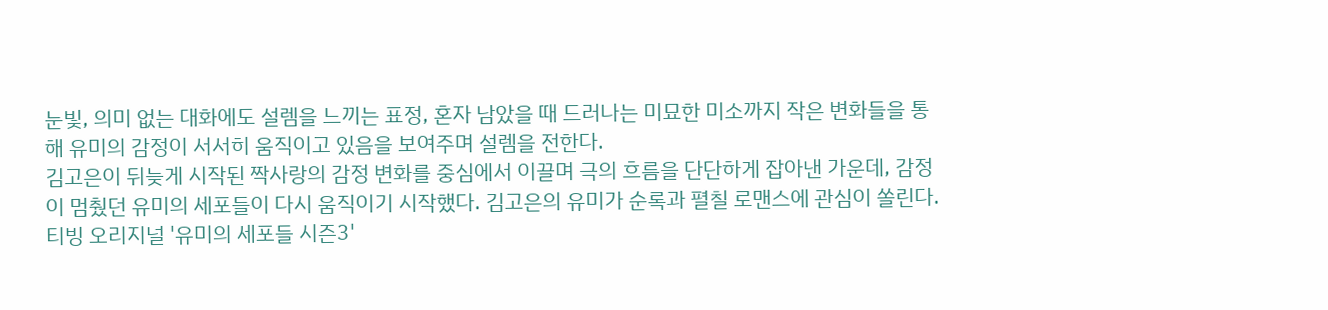눈빛, 의미 없는 대화에도 설렘을 느끼는 표정, 혼자 남았을 때 드러나는 미묘한 미소까지 작은 변화들을 통해 유미의 감정이 서서히 움직이고 있음을 보여주며 설렘을 전한다.
김고은이 뒤늦게 시작된 짝사랑의 감정 변화를 중심에서 이끌며 극의 흐름을 단단하게 잡아낸 가운데, 감정이 멈췄던 유미의 세포들이 다시 움직이기 시작했다. 김고은의 유미가 순록과 펼칠 로맨스에 관심이 쏠린다.
티빙 오리지널 '유미의 세포들 시즌3'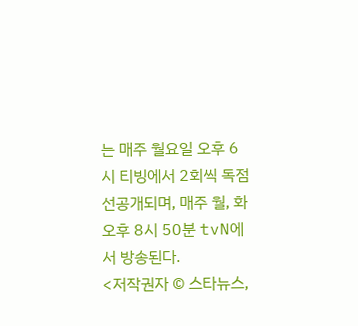는 매주 월요일 오후 6시 티빙에서 2회씩 독점 선공개되며, 매주 월, 화 오후 8시 50분 tvN에서 방송된다.
<저작권자 © 스타뉴스,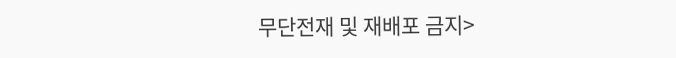무단전재 및 재배포 금지>